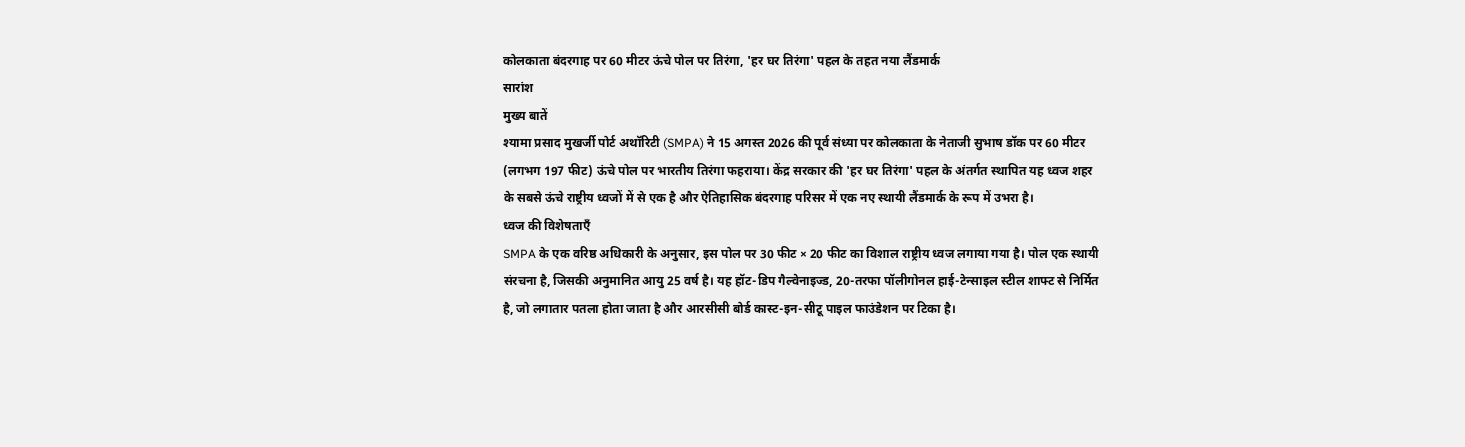कोलकाता बंदरगाह पर 60 मीटर ऊंचे पोल पर तिरंगा, 'हर घर तिरंगा' पहल के तहत नया लैंडमार्क
सारांश
मुख्य बातें
श्यामा प्रसाद मुखर्जी पोर्ट अथॉरिटी (SMPA) ने 15 अगस्त 2026 की पूर्व संध्या पर कोलकाता के नेताजी सुभाष डॉक पर 60 मीटर (लगभग 197 फीट) ऊंचे पोल पर भारतीय तिरंगा फहराया। केंद्र सरकार की 'हर घर तिरंगा' पहल के अंतर्गत स्थापित यह ध्वज शहर के सबसे ऊंचे राष्ट्रीय ध्वजों में से एक है और ऐतिहासिक बंदरगाह परिसर में एक नए स्थायी लैंडमार्क के रूप में उभरा है।
ध्वज की विशेषताएँ
SMPA के एक वरिष्ठ अधिकारी के अनुसार, इस पोल पर 30 फीट × 20 फीट का विशाल राष्ट्रीय ध्वज लगाया गया है। पोल एक स्थायी संरचना है, जिसकी अनुमानित आयु 25 वर्ष है। यह हॉट-डिप गैल्वेनाइज्ड, 20-तरफा पॉलीगोनल हाई-टेन्साइल स्टील शाफ्ट से निर्मित है, जो लगातार पतला होता जाता है और आरसीसी बोर्ड कास्ट-इन-सीटू पाइल फाउंडेशन पर टिका है।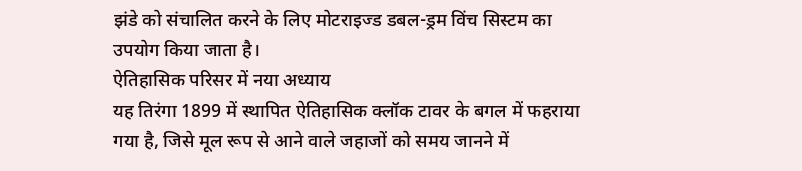झंडे को संचालित करने के लिए मोटराइज्ड डबल-ड्रम विंच सिस्टम का उपयोग किया जाता है।
ऐतिहासिक परिसर में नया अध्याय
यह तिरंगा 1899 में स्थापित ऐतिहासिक क्लॉक टावर के बगल में फहराया गया है, जिसे मूल रूप से आने वाले जहाजों को समय जानने में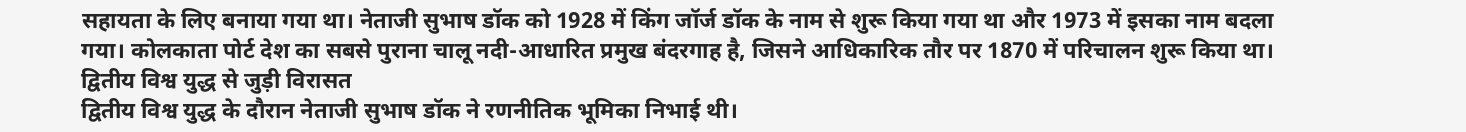सहायता के लिए बनाया गया था। नेताजी सुभाष डॉक को 1928 में किंग जॉर्ज डॉक के नाम से शुरू किया गया था और 1973 में इसका नाम बदला गया। कोलकाता पोर्ट देश का सबसे पुराना चालू नदी-आधारित प्रमुख बंदरगाह है, जिसने आधिकारिक तौर पर 1870 में परिचालन शुरू किया था।
द्वितीय विश्व युद्ध से जुड़ी विरासत
द्वितीय विश्व युद्ध के दौरान नेताजी सुभाष डॉक ने रणनीतिक भूमिका निभाई थी।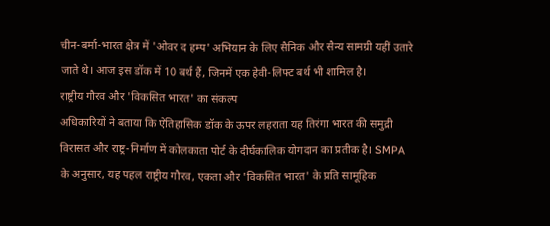चीन-बर्मा-भारत क्षेत्र में 'ओवर द हम्प' अभियान के लिए सैनिक और सैन्य सामग्री यहीं उतारे जाते थे। आज इस डॉक में 10 बर्थ हैं, जिनमें एक हेवी-लिफ्ट बर्थ भी शामिल है।
राष्ट्रीय गौरव और 'विकसित भारत' का संकल्प
अधिकारियों ने बताया कि ऐतिहासिक डॉक के ऊपर लहराता यह तिरंगा भारत की समुद्री विरासत और राष्ट्र-निर्माण में कोलकाता पोर्ट के दीर्घकालिक योगदान का प्रतीक है। SMPA के अनुसार, यह पहल राष्ट्रीय गौरव, एकता और 'विकसित भारत' के प्रति सामूहिक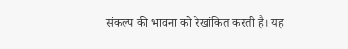संकल्प की भावना को रेखांकित करती है। यह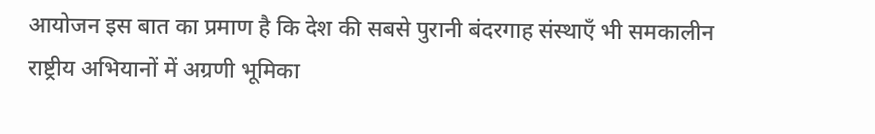आयोजन इस बात का प्रमाण है कि देश की सबसे पुरानी बंदरगाह संस्थाएँ भी समकालीन राष्ट्रीय अभियानों में अग्रणी भूमिका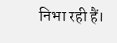निभा रही हैं।